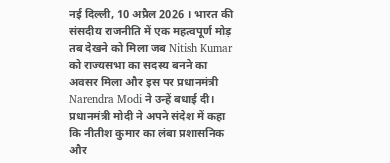नई दिल्ली, 10 अप्रैल 2026 । भारत की संसदीय राजनीति में एक महत्वपूर्ण मोड़ तब देखने को मिला जब Nitish Kumar को राज्यसभा का सदस्य बनने का अवसर मिला और इस पर प्रधानमंत्री Narendra Modi ने उन्हें बधाई दी। प्रधानमंत्री मोदी ने अपने संदेश में कहा कि नीतीश कुमार का लंबा प्रशासनिक और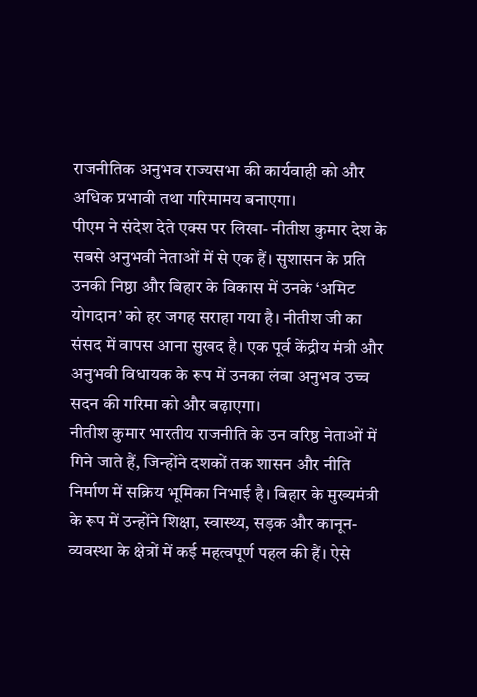राजनीतिक अनुभव राज्यसभा की कार्यवाही को और अधिक प्रभावी तथा गरिमामय बनाएगा।
पीएम ने संदेश देते एक्स पर लिखा- नीतीश कुमार देश के सबसे अनुभवी नेताओं में से एक हैं। सुशासन के प्रति उनकी निष्ठा और बिहार के विकास में उनके ‘अमिट योगदान’ को हर जगह सराहा गया है। नीतीश जी का संसद में वापस आना सुखद है। एक पूर्व केंद्रीय मंत्री और अनुभवी विधायक के रूप में उनका लंबा अनुभव उच्च सदन की गरिमा को और बढ़ाएगा।
नीतीश कुमार भारतीय राजनीति के उन वरिष्ठ नेताओं में गिने जाते हैं, जिन्होंने दशकों तक शासन और नीति निर्माण में सक्रिय भूमिका निभाई है। बिहार के मुख्यमंत्री के रूप में उन्होंने शिक्षा, स्वास्थ्य, सड़क और कानून-व्यवस्था के क्षेत्रों में कई महत्वपूर्ण पहल की हैं। ऐसे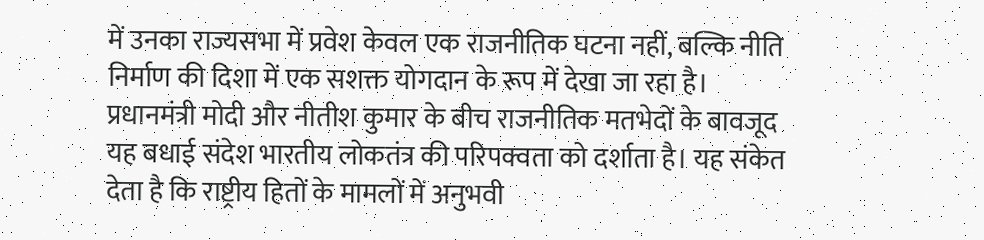में उनका राज्यसभा में प्रवेश केवल एक राजनीतिक घटना नहीं, बल्कि नीति निर्माण की दिशा में एक सशक्त योगदान के रूप में देखा जा रहा है।
प्रधानमंत्री मोदी और नीतीश कुमार के बीच राजनीतिक मतभेदों के बावजूद यह बधाई संदेश भारतीय लोकतंत्र की परिपक्वता को दर्शाता है। यह संकेत देता है कि राष्ट्रीय हितों के मामलों में अनुभवी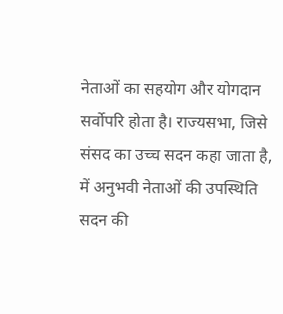नेताओं का सहयोग और योगदान सर्वोपरि होता है। राज्यसभा, जिसे संसद का उच्च सदन कहा जाता है, में अनुभवी नेताओं की उपस्थिति सदन की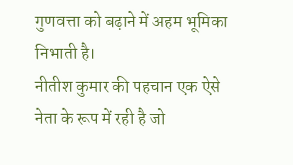गुणवत्ता को बढ़ाने में अहम भूमिका निभाती है।
नीतीश कुमार की पहचान एक ऐसे नेता के रूप में रही है जो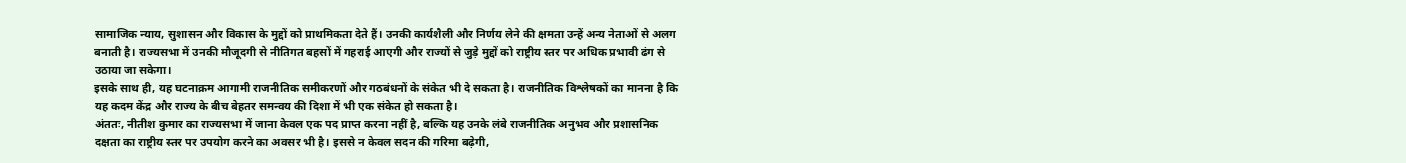सामाजिक न्याय, सुशासन और विकास के मुद्दों को प्राथमिकता देते हैं। उनकी कार्यशैली और निर्णय लेने की क्षमता उन्हें अन्य नेताओं से अलग बनाती है। राज्यसभा में उनकी मौजूदगी से नीतिगत बहसों में गहराई आएगी और राज्यों से जुड़े मुद्दों को राष्ट्रीय स्तर पर अधिक प्रभावी ढंग से उठाया जा सकेगा।
इसके साथ ही, यह घटनाक्रम आगामी राजनीतिक समीकरणों और गठबंधनों के संकेत भी दे सकता है। राजनीतिक विश्लेषकों का मानना है कि यह कदम केंद्र और राज्य के बीच बेहतर समन्वय की दिशा में भी एक संकेत हो सकता है।
अंततः, नीतीश कुमार का राज्यसभा में जाना केवल एक पद प्राप्त करना नहीं है, बल्कि यह उनके लंबे राजनीतिक अनुभव और प्रशासनिक दक्षता का राष्ट्रीय स्तर पर उपयोग करने का अवसर भी है। इससे न केवल सदन की गरिमा बढ़ेगी,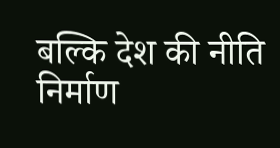बल्कि देश की नीति निर्माण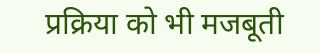प्रक्रिया को भी मजबूती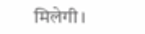मिलेगी।